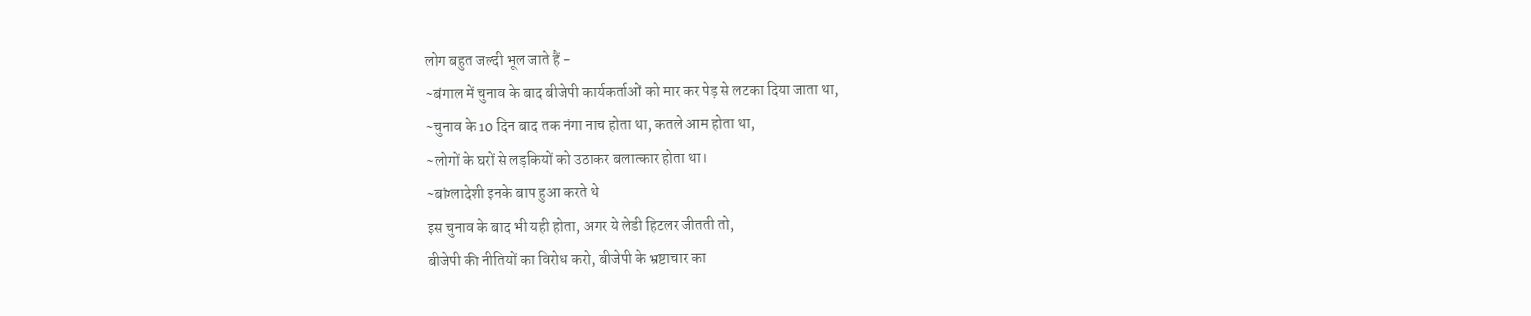लोग बहुत जल्दी भूल जाते हैं -
~बंगाल में चुनाव के बाद बीजेपी कार्यकर्ताओं को मार कर पेड़ से लटका दिया जाता था,
~चुनाव के 10 दिन बाद तक नंगा नाच होता था, कतले आम होता था,
~लोगों के घरों से लड़कियों को उठाकर बलात्कार होता था।
~बांग्लादेशी इनके बाप हुआ करते थे
इस चुनाव के बाद भी यही होता, अगर ये लेडी हिटलर जीतती तो,
बीजेपी की नीतियों का विरोध करो, बीजेपी के भ्रष्टाचार का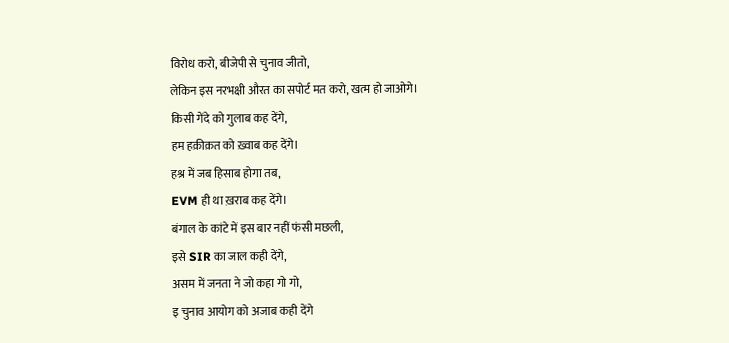विरोध करो, बीजेपी से चुनाव जीतो,
लेकिन इस नरभक्षी औरत का सपोर्ट मत करो, खत्म हो जाओगे।
किसी गेंदे को गुलाब कह देंगे,
हम हक़ीक़त को ख़्वाब कह देंगे।
हश्र में जब हिसाब होगा तब,
EVM ही था ख़राब कह देंगे।
बंगाल के कांटे में इस बार नहीं फंसी मछली,
इसे SIR का जाल कही देंगे,
असम में जनता ने जो कहा गो गो,
इ चुनाव आयोग को अजाब कही देंगे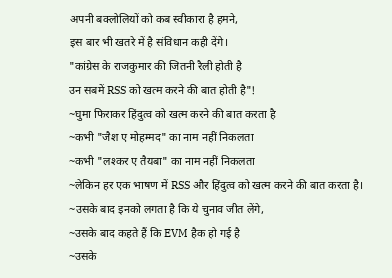अपनी बक्लोलियों को कब स्वीकारा है हमने,
इस बार भी खतरे में है संविधान कही देंगे।
"कांग्रेस के राजकुमार की जितनी रैली होती है
उन सबमें RSS को खत्म करने की बात होती है"!
~घुमा फिराकर हिंदुत्व को खत्म करने की बात करता है
~कभी "जैश ए मोहम्मद" का नाम नहीं निकलता
~कभी "लश्कर ए तैयबा" का नाम नहीं निकलता
~लेकिन हर एक भाषण में RSS और हिंदुत्व को खत्म करने की बात करता है।
~उसके बाद इनको लगता है कि ये चुनाव जीत लेंगे,
~उसके बाद कहते हैं कि EVM हैक हो गई है
~उसके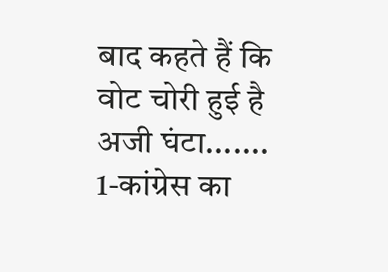बाद कहते हैं कि वोट चोरी हुई है
अजी घंटा.......
1-कांग्रेस का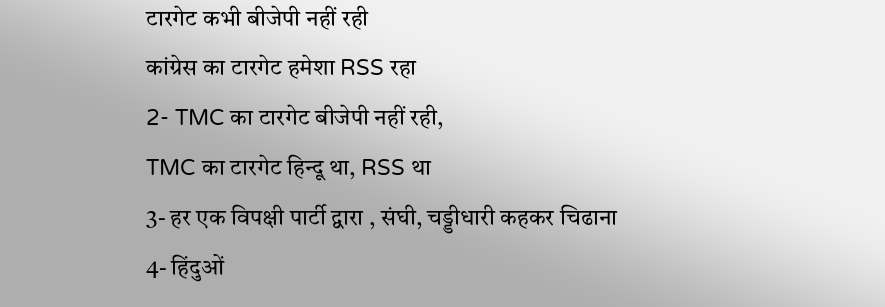टारगेट कभी बीजेपी नहीं रही
कांग्रेस का टारगेट हमेशा RSS रहा
2- TMC का टारगेट बीजेपी नहीं रही,
TMC का टारगेट हिन्दू था, RSS था
3- हर एक विपक्षी पार्टी द्वारा , संघी, चड्डीधारी कहकर चिढाना
4- हिंदुओं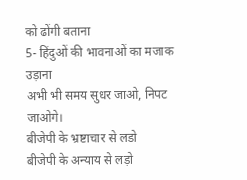को ढोंगी बताना
5- हिंदुओं की भावनाओं का मजाक उड़ाना
अभी भी समय सुधर जाओ, निपट जाओगे।
बीजेपी के भ्रष्टाचार से लडो
बीजेपी के अन्याय से लड़ो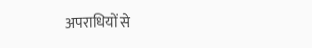अपराधियों से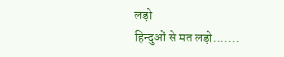लड़ो
हिन्दुओं से मत लड़ो.......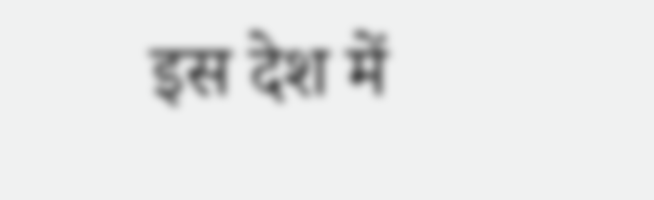इस देश में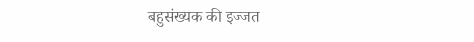बहुसंख्यक की इज्जत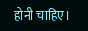होनी चाहिए।